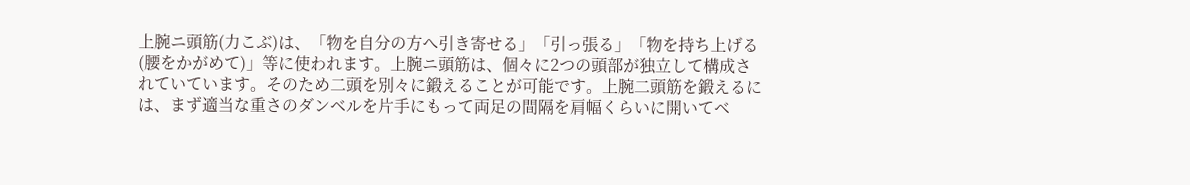上腕ニ頭筋(力こぶ)は、「物を自分の方へ引き寄せる」「引っ張る」「物を持ち上げる(腰をかがめて)」等に使われます。上腕ニ頭筋は、個々に2つの頭部が独立して構成されていています。そのため二頭を別々に鍛えることが可能です。上腕二頭筋を鍛えるには、まず適当な重さのダンベルを片手にもって両足の間隔を肩幅くらいに開いてベ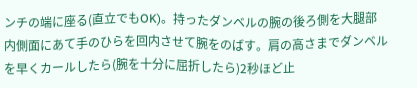ンチの端に座る(直立でもOK)。持ったダンベルの腕の後ろ側を大腿部内側面にあて手のひらを回内させて腕をのばす。肩の高さまでダンベルを早くカールしたら(腕を十分に屈折したら)2秒ほど止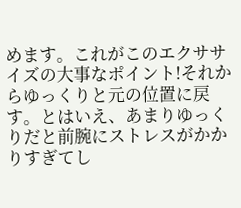めます。これがこのエクササイズの大事なポイント!それからゆっくりと元の位置に戻す。とはいえ、あまりゆっくりだと前腕にストレスがかかりすぎてし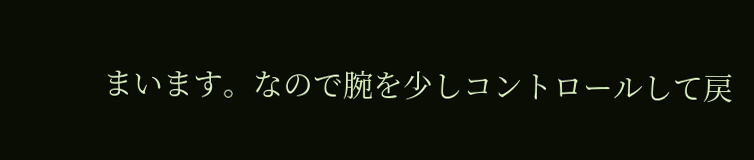まいます。なので腕を少しコントロールして戻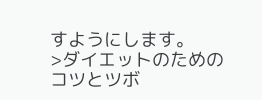すようにします。
>ダイエットのためのコツとツボ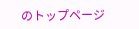のトップページ